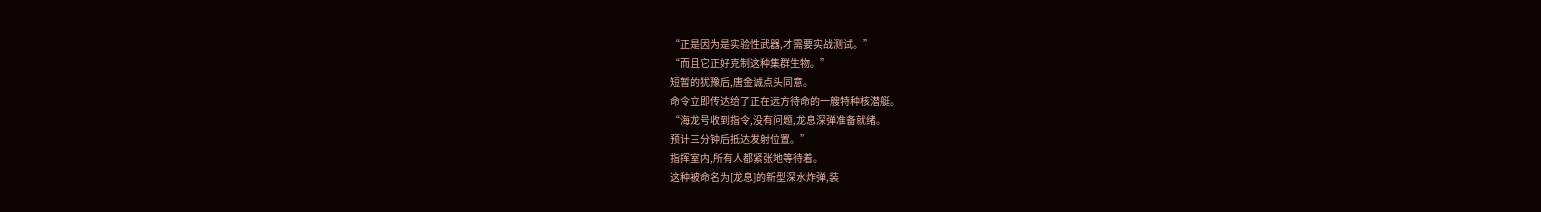“正是因为是实验性武器,才需要实战测试。”
“而且它正好克制这种集群生物。”
短暂的犹豫后,唐金诚点头同意。
命令立即传达给了正在远方待命的一艘特种核潜艇。
“海龙号收到指令,没有问题,龙息深弹准备就绪。
预计三分钟后抵达发射位置。”
指挥室内,所有人都紧张地等待着。
这种被命名为[龙息]的新型深水炸弹,装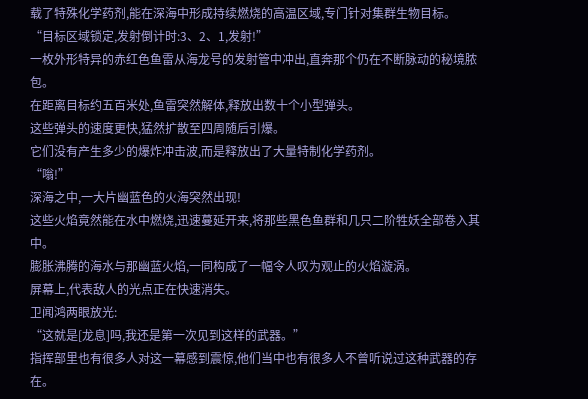载了特殊化学药剂,能在深海中形成持续燃烧的高温区域,专门针对集群生物目标。
“目标区域锁定,发射倒计时:3、2、1,发射!”
一枚外形特异的赤红色鱼雷从海龙号的发射管中冲出,直奔那个仍在不断脉动的秘境脓包。
在距离目标约五百米处,鱼雷突然解体,释放出数十个小型弹头。
这些弹头的速度更快,猛然扩散至四周随后引爆。
它们没有产生多少的爆炸冲击波,而是释放出了大量特制化学药剂。
“嗡!”
深海之中,一大片幽蓝色的火海突然出现!
这些火焰竟然能在水中燃烧,迅速蔓延开来,将那些黑色鱼群和几只二阶牲妖全部卷入其中。
膨胀沸腾的海水与那幽蓝火焰,一同构成了一幅令人叹为观止的火焰漩涡。
屏幕上,代表敌人的光点正在快速消失。
卫闻鸿两眼放光:
“这就是[龙息]吗,我还是第一次见到这样的武器。”
指挥部里也有很多人对这一幕感到震惊,他们当中也有很多人不曾听说过这种武器的存在。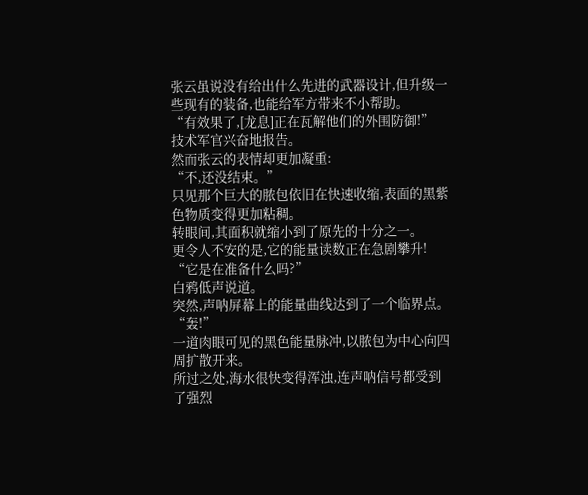张云虽说没有给出什么先进的武器设计,但升级一些现有的装备,也能给军方带来不小帮助。
“有效果了,[龙息]正在瓦解他们的外围防御!”
技术军官兴奋地报告。
然而张云的表情却更加凝重:
“不,还没结束。”
只见那个巨大的脓包依旧在快速收缩,表面的黑紫色物质变得更加粘稠。
转眼间,其面积就缩小到了原先的十分之一。
更令人不安的是,它的能量读数正在急剧攀升!
“它是在准备什么吗?”
白鸦低声说道。
突然,声呐屏幕上的能量曲线达到了一个临界点。
“轰!”
一道肉眼可见的黑色能量脉冲,以脓包为中心向四周扩散开来。
所过之处,海水很快变得浑浊,连声呐信号都受到了强烈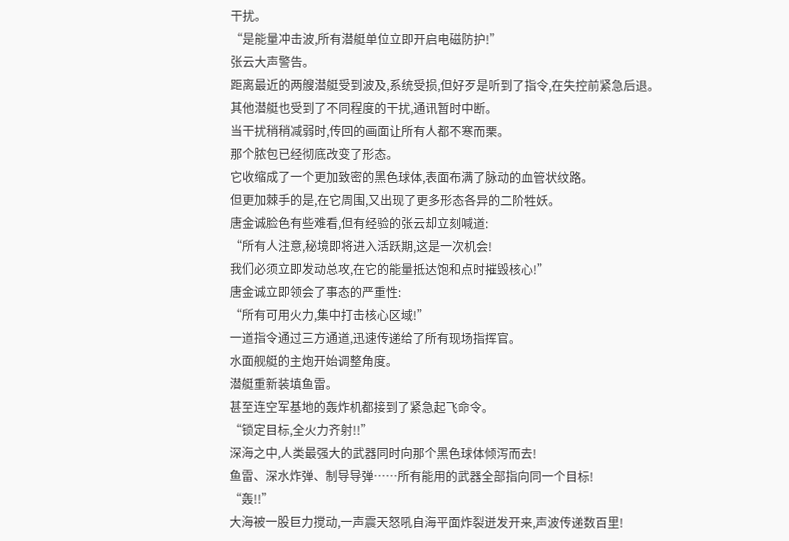干扰。
“是能量冲击波,所有潜艇单位立即开启电磁防护!”
张云大声警告。
距离最近的两艘潜艇受到波及,系统受损,但好歹是听到了指令,在失控前紧急后退。
其他潜艇也受到了不同程度的干扰,通讯暂时中断。
当干扰稍稍减弱时,传回的画面让所有人都不寒而栗。
那个脓包已经彻底改变了形态。
它收缩成了一个更加致密的黑色球体,表面布满了脉动的血管状纹路。
但更加棘手的是,在它周围,又出现了更多形态各异的二阶牲妖。
唐金诚脸色有些难看,但有经验的张云却立刻喊道:
“所有人注意,秘境即将进入活跃期,这是一次机会!
我们必须立即发动总攻,在它的能量抵达饱和点时摧毁核心!”
唐金诚立即领会了事态的严重性:
“所有可用火力,集中打击核心区域!”
一道指令通过三方通道,迅速传递给了所有现场指挥官。
水面舰艇的主炮开始调整角度。
潜艇重新装填鱼雷。
甚至连空军基地的轰炸机都接到了紧急起飞命令。
“锁定目标,全火力齐射!!”
深海之中,人类最强大的武器同时向那个黑色球体倾泻而去!
鱼雷、深水炸弹、制导导弹……所有能用的武器全部指向同一个目标!
“轰!!”
大海被一股巨力搅动,一声震天怒吼自海平面炸裂迸发开来,声波传递数百里!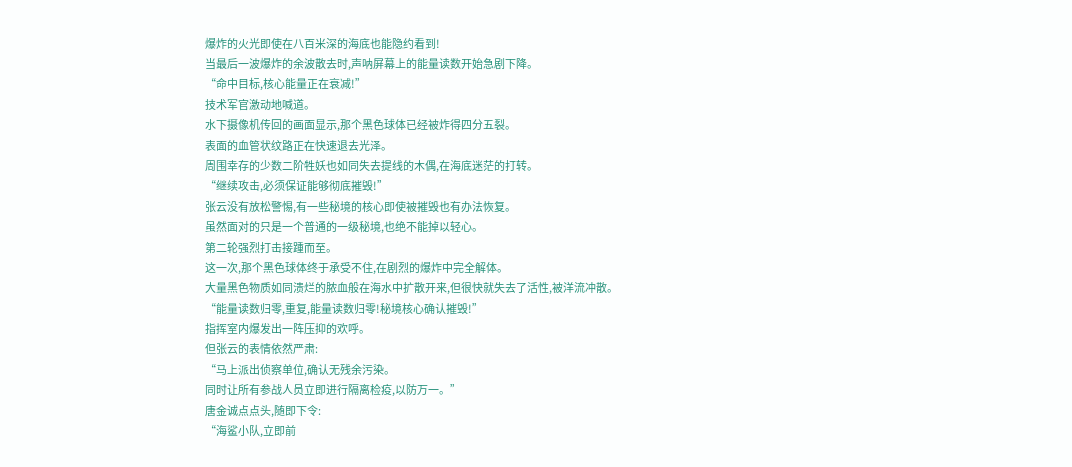爆炸的火光即使在八百米深的海底也能隐约看到!
当最后一波爆炸的余波散去时,声呐屏幕上的能量读数开始急剧下降。
“命中目标,核心能量正在衰减!”
技术军官激动地喊道。
水下摄像机传回的画面显示,那个黑色球体已经被炸得四分五裂。
表面的血管状纹路正在快速退去光泽。
周围幸存的少数二阶牲妖也如同失去提线的木偶,在海底迷茫的打转。
“继续攻击,必须保证能够彻底摧毁!”
张云没有放松警惕,有一些秘境的核心即使被摧毁也有办法恢复。
虽然面对的只是一个普通的一级秘境,也绝不能掉以轻心。
第二轮强烈打击接踵而至。
这一次,那个黑色球体终于承受不住,在剧烈的爆炸中完全解体。
大量黑色物质如同溃烂的脓血般在海水中扩散开来,但很快就失去了活性,被洋流冲散。
“能量读数归零,重复,能量读数归零!秘境核心确认摧毁!”
指挥室内爆发出一阵压抑的欢呼。
但张云的表情依然严肃:
“马上派出侦察单位,确认无残余污染。
同时让所有参战人员立即进行隔离检疫,以防万一。”
唐金诚点点头,随即下令:
“海鲨小队,立即前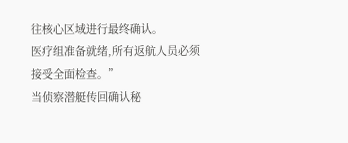往核心区域进行最终确认。
医疗组准备就绪,所有返航人员必须接受全面检查。”
当侦察潜艇传回确认秘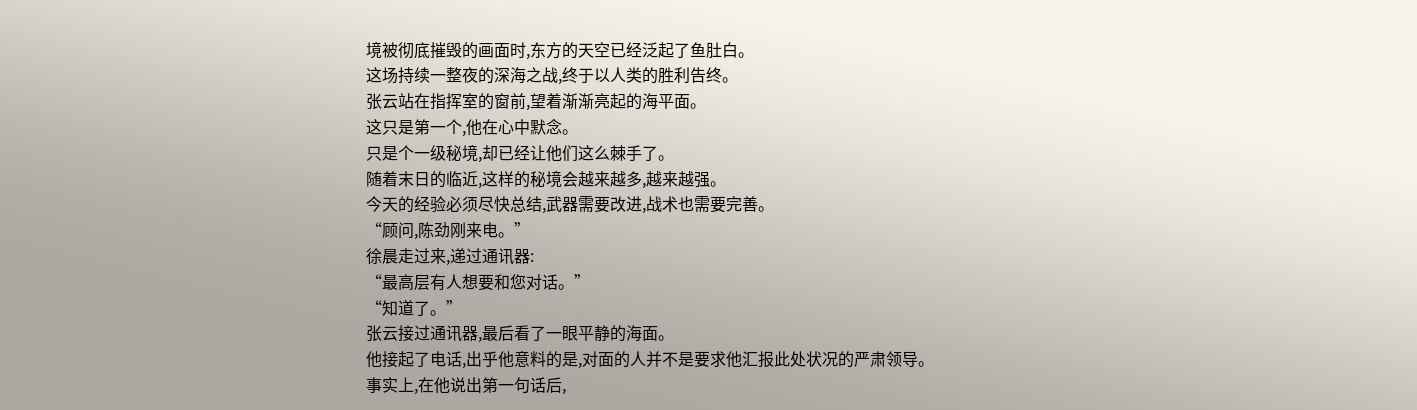境被彻底摧毁的画面时,东方的天空已经泛起了鱼肚白。
这场持续一整夜的深海之战,终于以人类的胜利告终。
张云站在指挥室的窗前,望着渐渐亮起的海平面。
这只是第一个,他在心中默念。
只是个一级秘境,却已经让他们这么棘手了。
随着末日的临近,这样的秘境会越来越多,越来越强。
今天的经验必须尽快总结,武器需要改进,战术也需要完善。
“顾问,陈劲刚来电。”
徐晨走过来,递过通讯器:
“最高层有人想要和您对话。”
“知道了。”
张云接过通讯器,最后看了一眼平静的海面。
他接起了电话,出乎他意料的是,对面的人并不是要求他汇报此处状况的严肃领导。
事实上,在他说出第一句话后,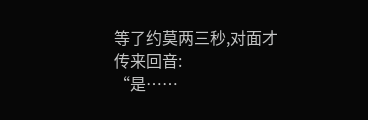等了约莫两三秒,对面才传来回音:
“是……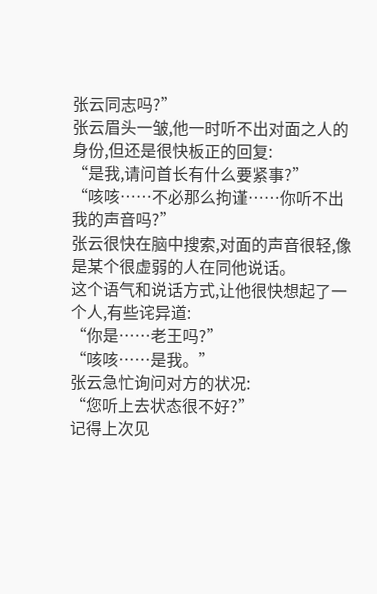张云同志吗?”
张云眉头一皱,他一时听不出对面之人的身份,但还是很快板正的回复:
“是我,请问首长有什么要紧事?”
“咳咳……不必那么拘谨……你听不出我的声音吗?”
张云很快在脑中搜索,对面的声音很轻,像是某个很虚弱的人在同他说话。
这个语气和说话方式,让他很快想起了一个人,有些诧异道:
“你是……老王吗?”
“咳咳……是我。”
张云急忙询问对方的状况:
“您听上去状态很不好?”
记得上次见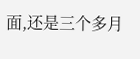面,还是三个多月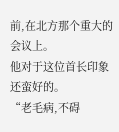前,在北方那个重大的会议上。
他对于这位首长印象还蛮好的。
“老毛病,不碍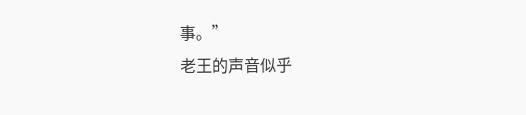事。”
老王的声音似乎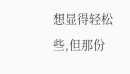想显得轻松些,但那份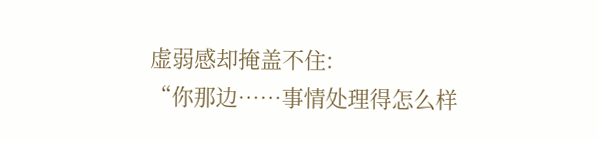虚弱感却掩盖不住:
“你那边……事情处理得怎么样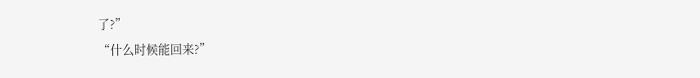了?”
“什么时候能回来?”